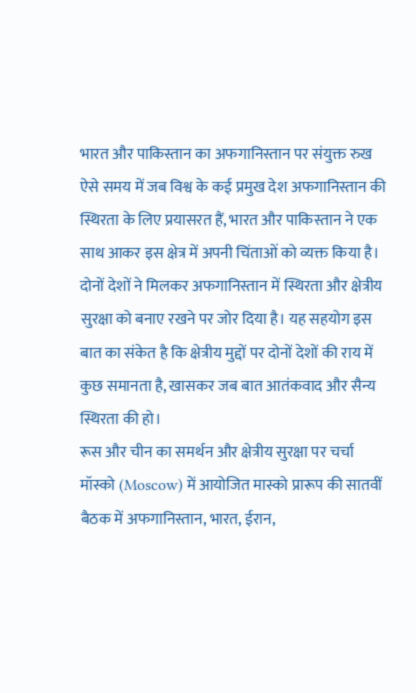भारत और पाकिस्तान का अफगानिस्तान पर संयुक्त रुख
ऐसे समय में जब विश्व के कई प्रमुख देश अफगानिस्तान की स्थिरता के लिए प्रयासरत हैं, भारत और पाकिस्तान ने एक साथ आकर इस क्षेत्र में अपनी चिंताओं को व्यक्त किया है। दोनों देशों ने मिलकर अफगानिस्तान में स्थिरता और क्षेत्रीय सुरक्षा को बनाए रखने पर जोर दिया है। यह सहयोग इस बात का संकेत है कि क्षेत्रीय मुद्दों पर दोनों देशों की राय में कुछ समानता है, खासकर जब बात आतंकवाद और सैन्य स्थिरता की हो।
रूस और चीन का समर्थन और क्षेत्रीय सुरक्षा पर चर्चा
मॉस्को (Moscow) में आयोजित मास्को प्रारूप की सातवीं बैठक में अफगानिस्तान, भारत, ईरान,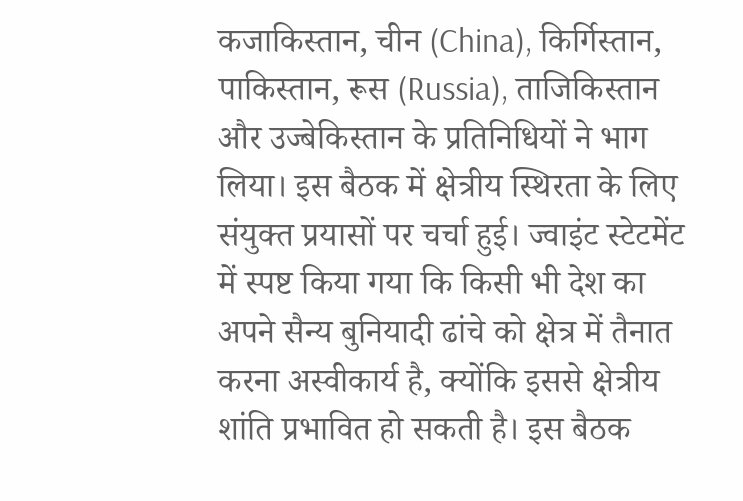कजाकिस्तान, चीन (China), किर्गिस्तान, पाकिस्तान, रूस (Russia), ताजिकिस्तान और उज्बेकिस्तान के प्रतिनिधियों ने भाग लिया। इस बैठक में क्षेत्रीय स्थिरता के लिए संयुक्त प्रयासों पर चर्चा हुई। ज्वाइंट स्टेटमेंट में स्पष्ट किया गया कि किसी भी देश का अपने सैन्य बुनियादी ढांचे को क्षेत्र में तैनात करना अस्वीकार्य है, क्योंकि इससे क्षेत्रीय शांति प्रभावित हो सकती है। इस बैठक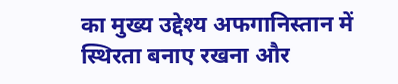का मुख्य उद्देश्य अफगानिस्तान में स्थिरता बनाए रखना और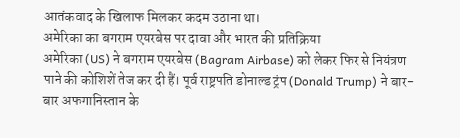आतंकवाद के खिलाफ मिलकर कदम उठाना था।
अमेरिका का बगराम एयरबेस पर दावा और भारत की प्रतिक्रिया
अमेरिका (US) ने बगराम एयरबेस (Bagram Airbase) को लेकर फिर से नियंत्रण पाने की कोशिशें तेज कर दी हैं। पूर्व राष्ट्रपति डोनाल्ड ट्रंप (Donald Trump) ने बार-बार अफगानिस्तान के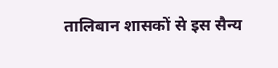तालिबान शासकों से इस सैन्य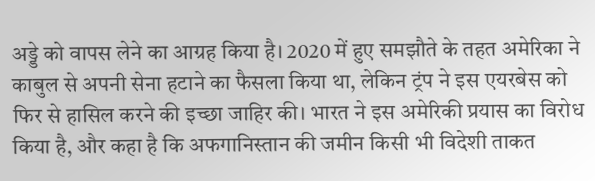अड्डे को वापस लेने का आग्रह किया है। 2020 में हुए समझौते के तहत अमेरिका ने काबुल से अपनी सेना हटाने का फैसला किया था, लेकिन ट्रंप ने इस एयरबेस को फिर से हासिल करने की इच्छा जाहिर की। भारत ने इस अमेरिकी प्रयास का विरोध किया है, और कहा है कि अफगानिस्तान की जमीन किसी भी विदेशी ताकत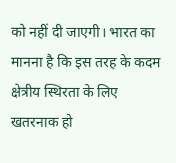को नहीं दी जाएगी। भारत का मानना है कि इस तरह के कदम क्षेत्रीय स्थिरता के लिए खतरनाक हो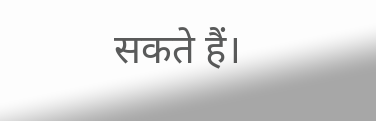सकते हैं।